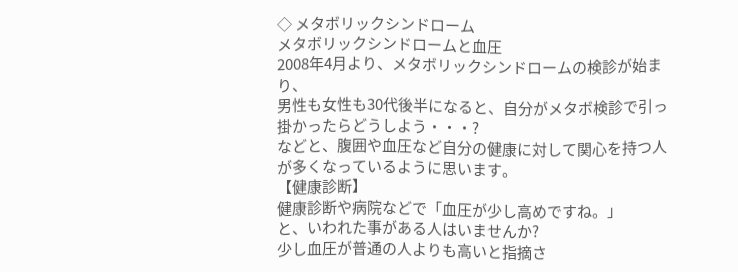◇ メタボリックシンドローム
メタボリックシンドロームと血圧
2008年4月より、メタボリックシンドロームの検診が始まり、
男性も女性も30代後半になると、自分がメタボ検診で引っ掛かったらどうしよう・・・?
などと、腹囲や血圧など自分の健康に対して関心を持つ人が多くなっているように思います。
【健康診断】
健康診断や病院などで「血圧が少し高めですね。」
と、いわれた事がある人はいませんか?
少し血圧が普通の人よりも高いと指摘さ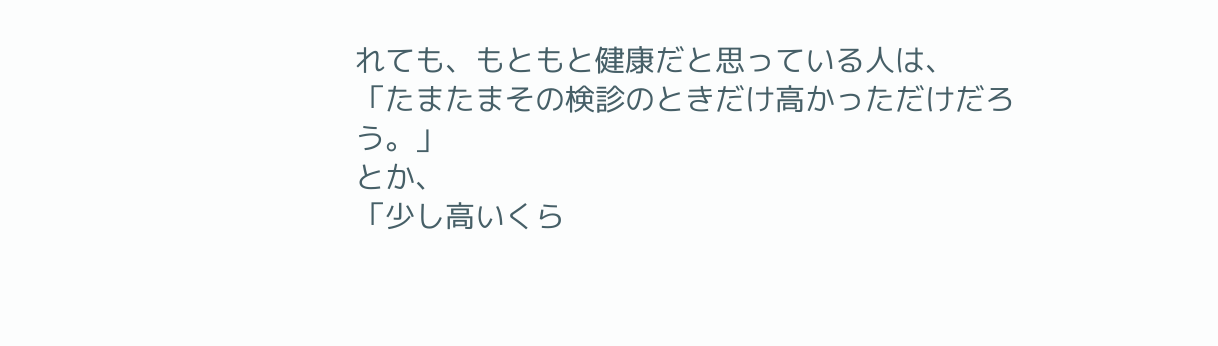れても、もともと健康だと思っている人は、
「たまたまその検診のときだけ高かっただけだろう。」
とか、
「少し高いくら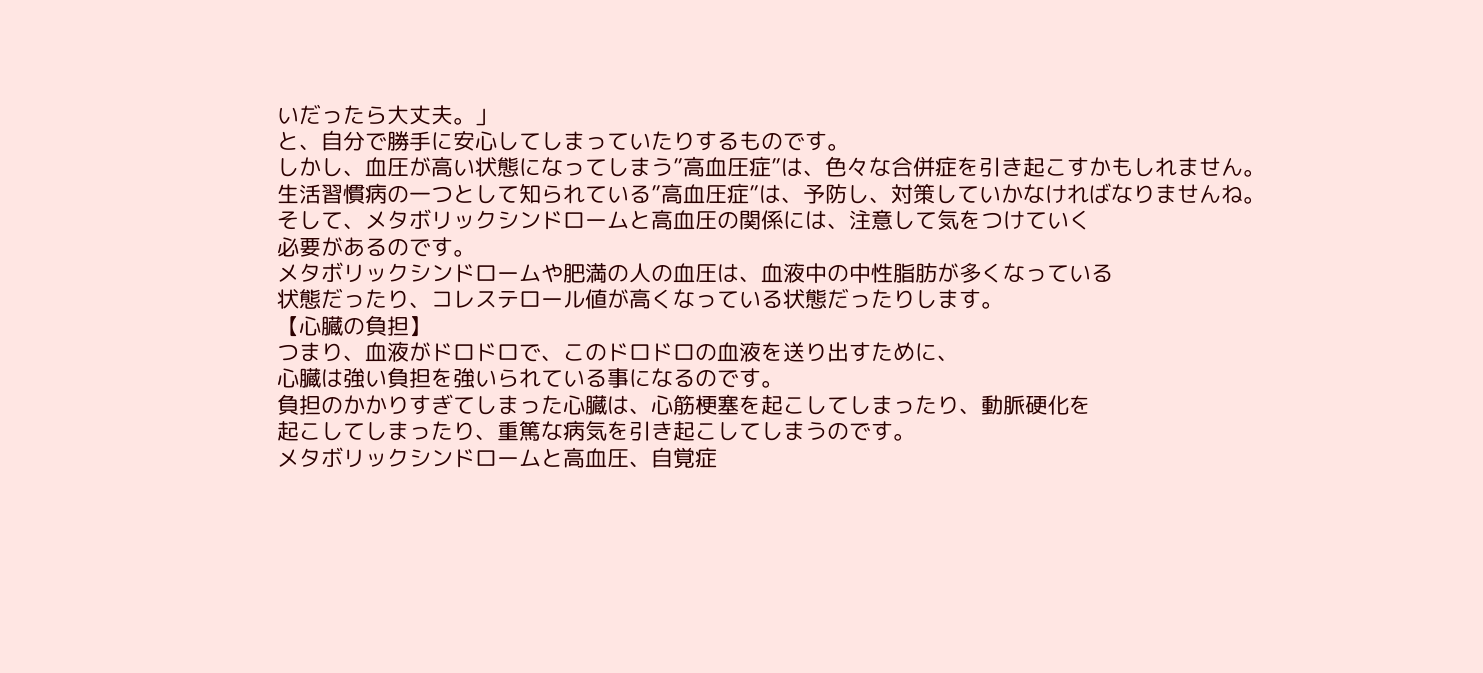いだったら大丈夫。」
と、自分で勝手に安心してしまっていたりするものです。
しかし、血圧が高い状態になってしまう”高血圧症”は、色々な合併症を引き起こすかもしれません。
生活習慣病の一つとして知られている”高血圧症”は、予防し、対策していかなければなりませんね。
そして、メタボリックシンドロームと高血圧の関係には、注意して気をつけていく
必要があるのです。
メタボリックシンドロームや肥満の人の血圧は、血液中の中性脂肪が多くなっている
状態だったり、コレステロール値が高くなっている状態だったりします。
【心臓の負担】
つまり、血液がドロドロで、このドロドロの血液を送り出すために、
心臓は強い負担を強いられている事になるのです。
負担のかかりすぎてしまった心臓は、心筋梗塞を起こしてしまったり、動脈硬化を
起こしてしまったり、重篤な病気を引き起こしてしまうのです。
メタボリックシンドロームと高血圧、自覚症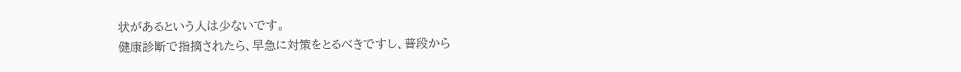状があるという人は少ないです。
健康診断で指摘されたら、早急に対策をとるべきですし、普段から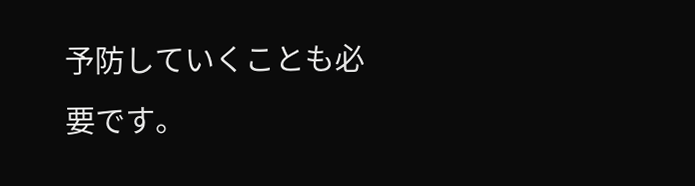予防していくことも必要です。